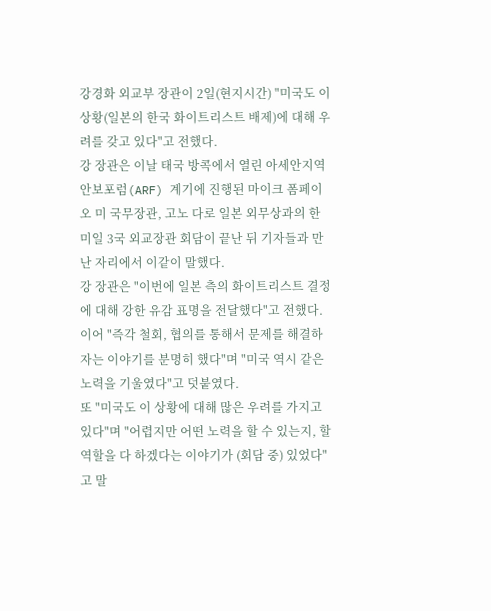강경화 외교부 장관이 2일(현지시간) "미국도 이 상황(일본의 한국 화이트리스트 배제)에 대해 우려를 갖고 있다"고 전했다.
강 장관은 이날 태국 방콕에서 열린 아세안지역안보포럼(ARF) 계기에 진행된 마이크 폼페이오 미 국무장관, 고노 다로 일본 외무상과의 한미일 3국 외교장관 회담이 끝난 뒤 기자들과 만난 자리에서 이같이 말했다.
강 장관은 "이번에 일본 측의 화이트리스트 결정에 대해 강한 유감 표명을 전달했다"고 전했다.
이어 "즉각 철회, 협의를 통해서 문제를 해결하자는 이야기를 분명히 했다"며 "미국 역시 같은 노력을 기울였다"고 덧붙였다.
또 "미국도 이 상황에 대해 많은 우려를 가지고 있다"며 "어렵지만 어떤 노력을 할 수 있는지, 할 역할을 다 하겠다는 이야기가 (회담 중) 있었다"고 말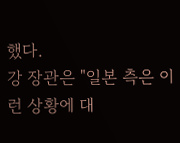했다.
강 장관은 "일본 측은 이런 상황에 대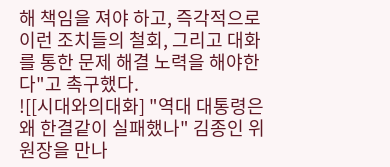해 책임을 져야 하고, 즉각적으로 이런 조치들의 철회, 그리고 대화를 통한 문제 해결 노력을 해야한다"고 촉구했다.
![[시대와의대화] "역대 대통령은 왜 한결같이 실패했나" 김종인 위원장을 만나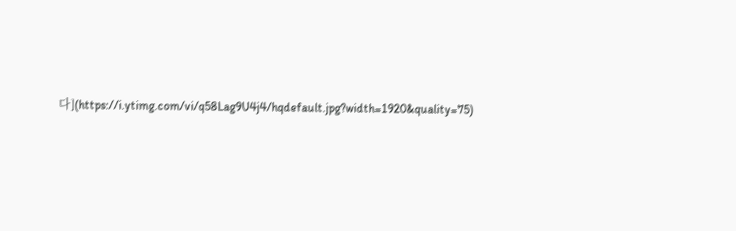다](https://i.ytimg.com/vi/q58Lag9U4j4/hqdefault.jpg?width=1920&quality=75)